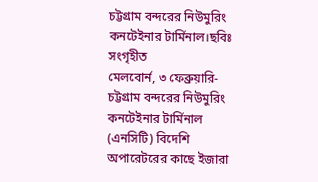চট্টগ্রাম বন্দরের নিউমুরিং কনটেইনার টার্মিনাল।ছবিঃ সংগৃহীত
মেলবোর্ন, ৩ ফেব্রুয়ারি- চট্টগ্রাম বন্দরের নিউমুরিং কনটেইনার টার্মিনাল (এনসিটি) বিদেশি অপারেটরের কাছে ইজারা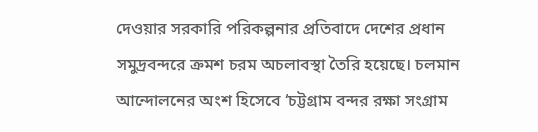দেওয়ার সরকারি পরিকল্পনার প্রতিবাদে দেশের প্রধান সমুদ্রবন্দরে ক্রমশ চরম অচলাবস্থা তৈরি হয়েছে। চলমান আন্দোলনের অংশ হিসেবে ‘চট্টগ্রাম বন্দর রক্ষা সংগ্রাম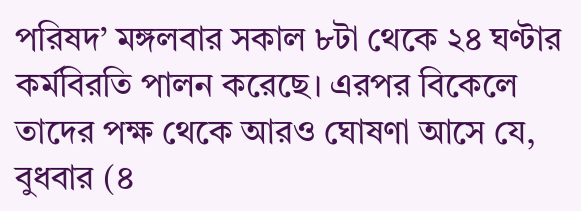পরিষদ’ মঙ্গলবার সকাল ৮টা থেকে ২৪ ঘণ্টার কর্মবিরতি পালন করেছে। এরপর বিকেলে তাদের পক্ষ থেকে আরও ঘোষণা আসে যে, বুধবার (৪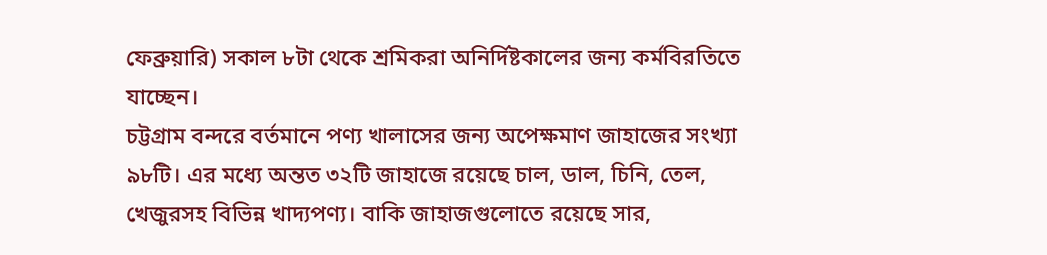ফেব্রুয়ারি) সকাল ৮টা থেকে শ্রমিকরা অনির্দিষ্টকালের জন্য কর্মবিরতিতে যাচ্ছেন।
চট্টগ্রাম বন্দরে বর্তমানে পণ্য খালাসের জন্য অপেক্ষমাণ জাহাজের সংখ্যা ৯৮টি। এর মধ্যে অন্তত ৩২টি জাহাজে রয়েছে চাল, ডাল, চিনি, তেল, খেজুরসহ বিভিন্ন খাদ্যপণ্য। বাকি জাহাজগুলোতে রয়েছে সার,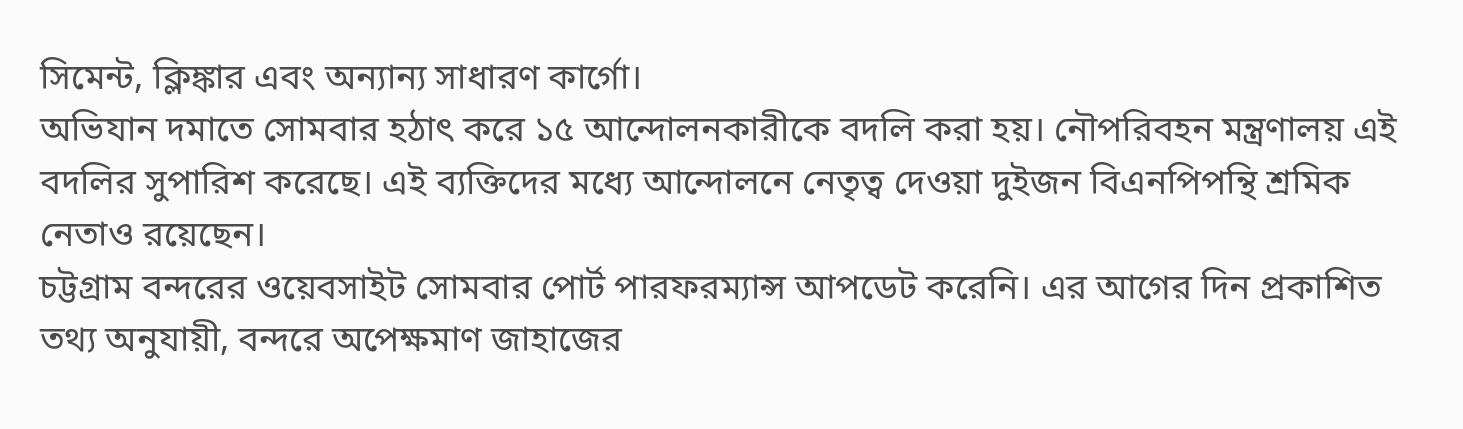সিমেন্ট, ক্লিঙ্কার এবং অন্যান্য সাধারণ কার্গো।
অভিযান দমাতে সোমবার হঠাৎ করে ১৫ আন্দোলনকারীকে বদলি করা হয়। নৌপরিবহন মন্ত্রণালয় এই বদলির সুপারিশ করেছে। এই ব্যক্তিদের মধ্যে আন্দোলনে নেতৃত্ব দেওয়া দুইজন বিএনপিপন্থি শ্রমিক নেতাও রয়েছেন।
চট্টগ্রাম বন্দরের ওয়েবসাইট সোমবার পোর্ট পারফরম্যান্স আপডেট করেনি। এর আগের দিন প্রকাশিত তথ্য অনুযায়ী, বন্দরে অপেক্ষমাণ জাহাজের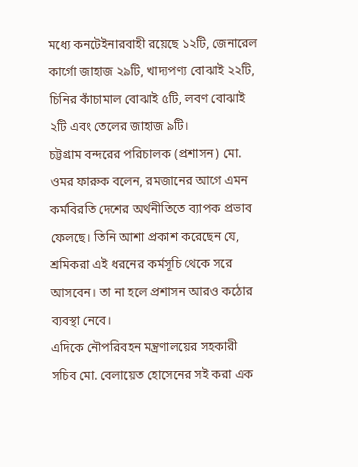মধ্যে কনটেইনারবাহী রয়েছে ১২টি, জেনারেল কার্গো জাহাজ ২৯টি, খাদ্যপণ্য বোঝাই ২২টি, চিনির কাঁচামাল বোঝাই ৫টি, লবণ বোঝাই ২টি এবং তেলের জাহাজ ৯টি।
চট্টগ্রাম বন্দরের পরিচালক (প্রশাসন) মো. ওমর ফারুক বলেন, রমজানের আগে এমন কর্মবিরতি দেশের অর্থনীতিতে ব্যাপক প্রভাব ফেলছে। তিনি আশা প্রকাশ করেছেন যে, শ্রমিকরা এই ধরনের কর্মসূচি থেকে সরে আসবেন। তা না হলে প্রশাসন আরও কঠোর ব্যবস্থা নেবে।
এদিকে নৌপরিবহন মন্ত্রণালয়ের সহকারী সচিব মো. বেলায়েত হোসেনের সই করা এক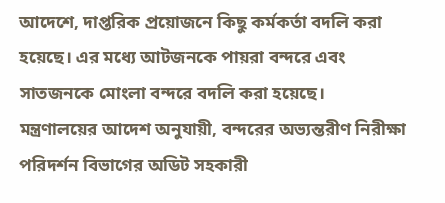আদেশে, দাপ্তরিক প্রয়োজনে কিছু কর্মকর্তা বদলি করা হয়েছে। এর মধ্যে আটজনকে পায়রা বন্দরে এবং সাতজনকে মোংলা বন্দরে বদলি করা হয়েছে।
মন্ত্রণালয়ের আদেশ অনুযায়ী, বন্দরের অভ্যন্তরীণ নিরীক্ষা পরিদর্শন বিভাগের অডিট সহকারী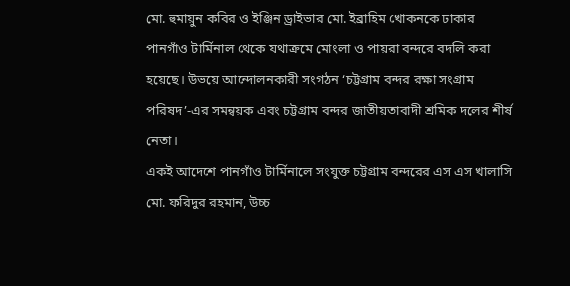মো. হুমায়ুন কবির ও ইঞ্জিন ড্রাইভার মো. ইব্রাহিম খোকনকে ঢাকার পানগাঁও টার্মিনাল থেকে যথাক্রমে মোংলা ও পায়রা বন্দরে বদলি করা হয়েছে। উভয়ে আন্দোলনকারী সংগঠন ‘চট্টগ্রাম বন্দর রক্ষা সংগ্রাম পরিষদ’-এর সমন্বয়ক এবং চট্টগ্রাম বন্দর জাতীয়তাবাদী শ্রমিক দলের শীর্ষ নেতা।
একই আদেশে পানগাঁও টার্মিনালে সংযুক্ত চট্টগ্রাম বন্দরের এস এস খালাসি মো. ফরিদুর রহমান, উচ্চ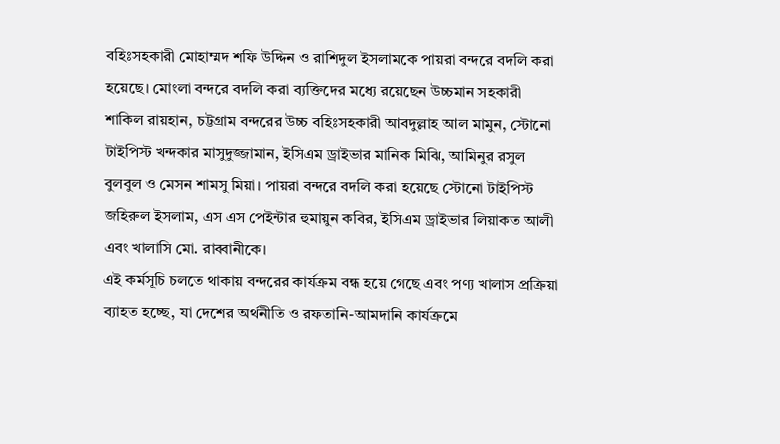বহিঃসহকারী মোহাম্মদ শফি উদ্দিন ও রাশিদুল ইসলামকে পায়রা বন্দরে বদলি করা হয়েছে। মোংলা বন্দরে বদলি করা ব্যক্তিদের মধ্যে রয়েছেন উচ্চমান সহকারী শাকিল রায়হান, চট্টগ্রাম বন্দরের উচ্চ বহিঃসহকারী আবদুল্লাহ আল মামুন, স্টোনো টাইপিস্ট খন্দকার মাসুদুজ্জামান, ইসিএম ড্রাইভার মানিক মিঝি, আমিনুর রসুল বুলবুল ও মেসন শামসু মিয়া। পায়রা বন্দরে বদলি করা হয়েছে স্টোনো টাইপিস্ট জহিরুল ইসলাম, এস এস পেইন্টার হুমায়ুন কবির, ইসিএম ড্রাইভার লিয়াকত আলী এবং খালাসি মো. রাব্বানীকে।
এই কর্মসূচি চলতে থাকায় বন্দরের কার্যক্রম বন্ধ হয়ে গেছে এবং পণ্য খালাস প্রক্রিয়া ব্যাহত হচ্ছে, যা দেশের অর্থনীতি ও রফতানি-আমদানি কার্যক্রমে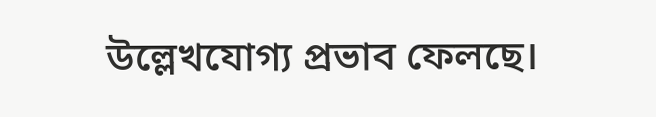উল্লেখযোগ্য প্রভাব ফেলছে।